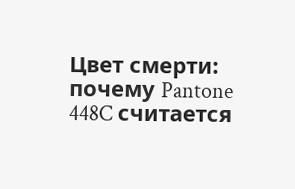Цвет смерти: почему Pantone 448C считается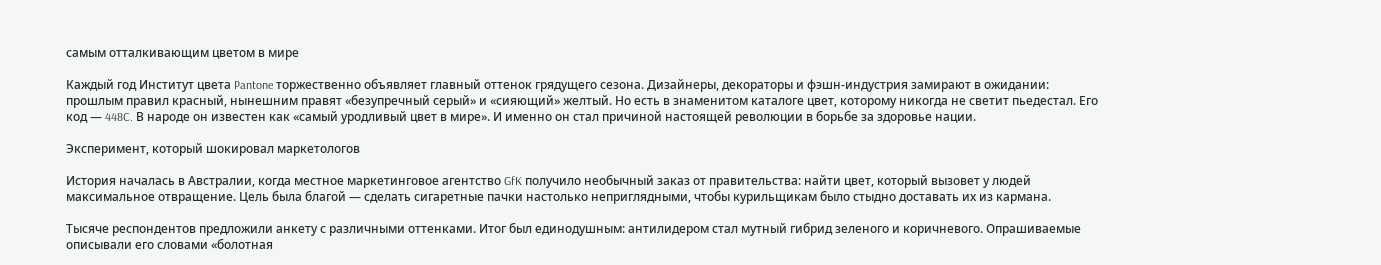самым отталкивающим цветом в мире

Каждый год Институт цвета Pantone торжественно объявляет главный оттенок грядущего сезона. Дизайнеры, декораторы и фэшн-индустрия замирают в ожидании: прошлым правил красный, нынешним правят «безупречный серый» и «сияющий» желтый. Но есть в знаменитом каталоге цвет, которому никогда не светит пьедестал. Его код — 448C. В народе он известен как «самый уродливый цвет в мире». И именно он стал причиной настоящей революции в борьбе за здоровье нации.

Эксперимент, который шокировал маркетологов

История началась в Австралии, когда местное маркетинговое агентство GfK получило необычный заказ от правительства: найти цвет, который вызовет у людей максимальное отвращение. Цель была благой — сделать сигаретные пачки настолько неприглядными, чтобы курильщикам было стыдно доставать их из кармана.

Тысяче респондентов предложили анкету с различными оттенками. Итог был единодушным: антилидером стал мутный гибрид зеленого и коричневого. Опрашиваемые описывали его словами «болотная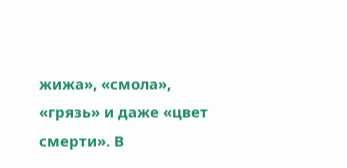жижа», «смола», «грязь» и даже «цвет смерти». В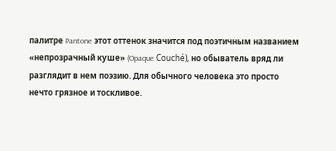палитре Pantone этот оттенок значится под поэтичным названием «непрозрачный куше» (Opaque Couché), но обыватель вряд ли разглядит в нем поэзию. Для обычного человека это просто нечто грязное и тоскливое.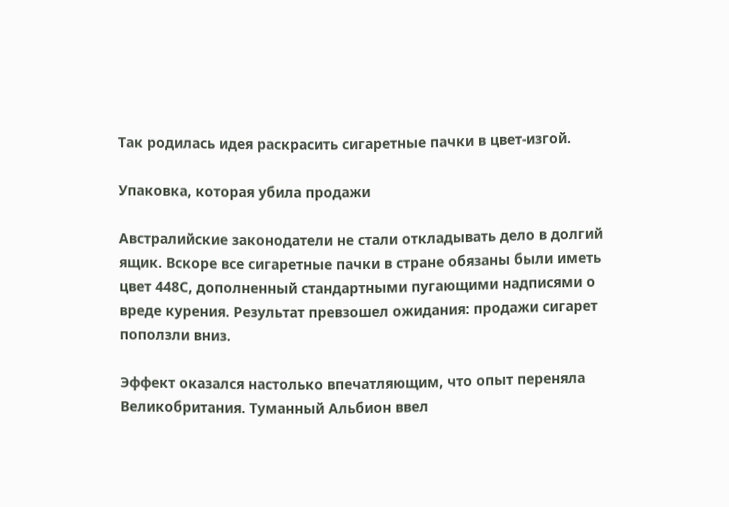Так родилась идея раскрасить сигаретные пачки в цвет-изгой.

Упаковка, которая убила продажи

Австралийские законодатели не стали откладывать дело в долгий ящик. Вскоре все сигаретные пачки в стране обязаны были иметь цвет 448С, дополненный стандартными пугающими надписями о вреде курения. Результат превзошел ожидания: продажи сигарет поползли вниз.

Эффект оказался настолько впечатляющим, что опыт переняла Великобритания. Туманный Альбион ввел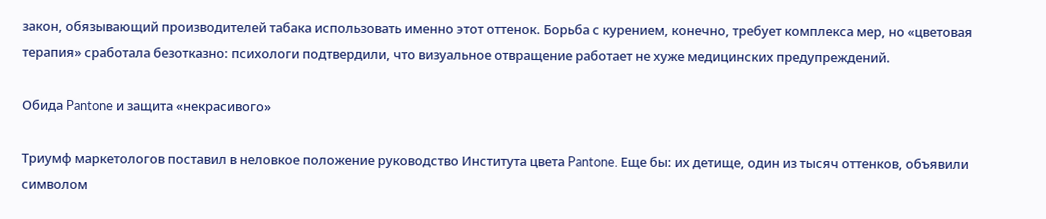закон, обязывающий производителей табака использовать именно этот оттенок. Борьба с курением, конечно, требует комплекса мер, но «цветовая терапия» сработала безотказно: психологи подтвердили, что визуальное отвращение работает не хуже медицинских предупреждений.

Обида Pantone и защита «некрасивого»

Триумф маркетологов поставил в неловкое положение руководство Института цвета Pantone. Еще бы: их детище, один из тысяч оттенков, объявили символом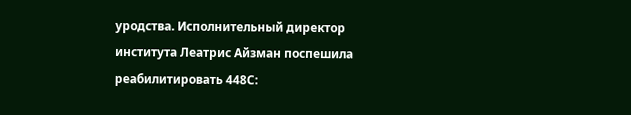уродства. Исполнительный директор института Леатрис Айзман поспешила реабилитировать 448С: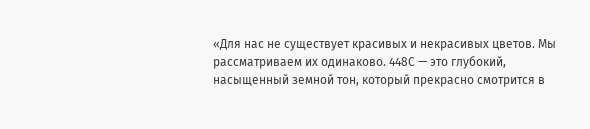«Для нас не существует красивых и некрасивых цветов. Мы рассматриваем их одинаково. 448С — это глубокий, насыщенный земной тон, который прекрасно смотрится в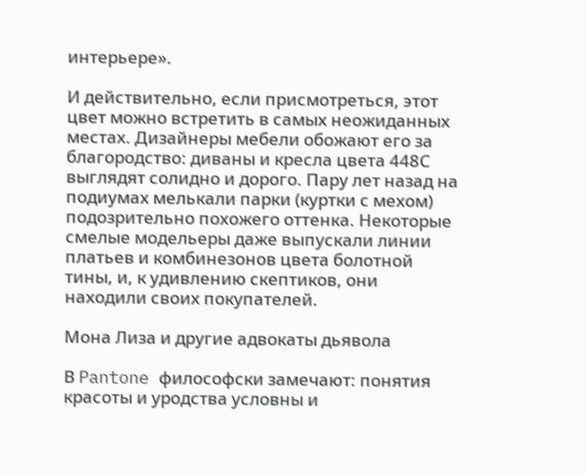интерьере».

И действительно, если присмотреться, этот цвет можно встретить в самых неожиданных местах. Дизайнеры мебели обожают его за благородство: диваны и кресла цвета 448С выглядят солидно и дорого. Пару лет назад на подиумах мелькали парки (куртки с мехом) подозрительно похожего оттенка. Некоторые смелые модельеры даже выпускали линии платьев и комбинезонов цвета болотной тины, и, к удивлению скептиков, они находили своих покупателей.

Мона Лиза и другие адвокаты дьявола

В Pantone философски замечают: понятия красоты и уродства условны и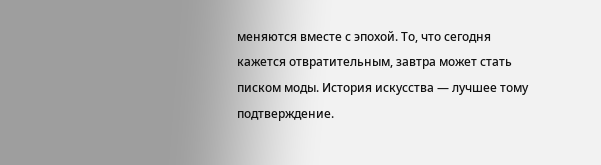меняются вместе с эпохой. То, что сегодня кажется отвратительным, завтра может стать писком моды. История искусства — лучшее тому подтверждение.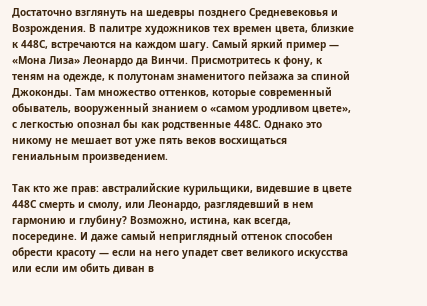Достаточно взглянуть на шедевры позднего Средневековья и Возрождения. В палитре художников тех времен цвета, близкие к 448С, встречаются на каждом шагу. Самый яркий пример — «Мона Лиза» Леонардо да Винчи. Присмотритесь к фону, к теням на одежде, к полутонам знаменитого пейзажа за спиной Джоконды. Там множество оттенков, которые современный обыватель, вооруженный знанием о «самом уродливом цвете», с легкостью опознал бы как родственные 448С. Однако это никому не мешает вот уже пять веков восхищаться гениальным произведением.

Так кто же прав: австралийские курильщики, видевшие в цвете 448С смерть и смолу, или Леонардо, разглядевший в нем гармонию и глубину? Возможно, истина, как всегда, посередине. И даже самый неприглядный оттенок способен обрести красоту — если на него упадет свет великого искусства или если им обить диван в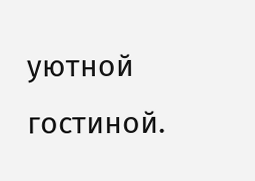уютной гостиной.